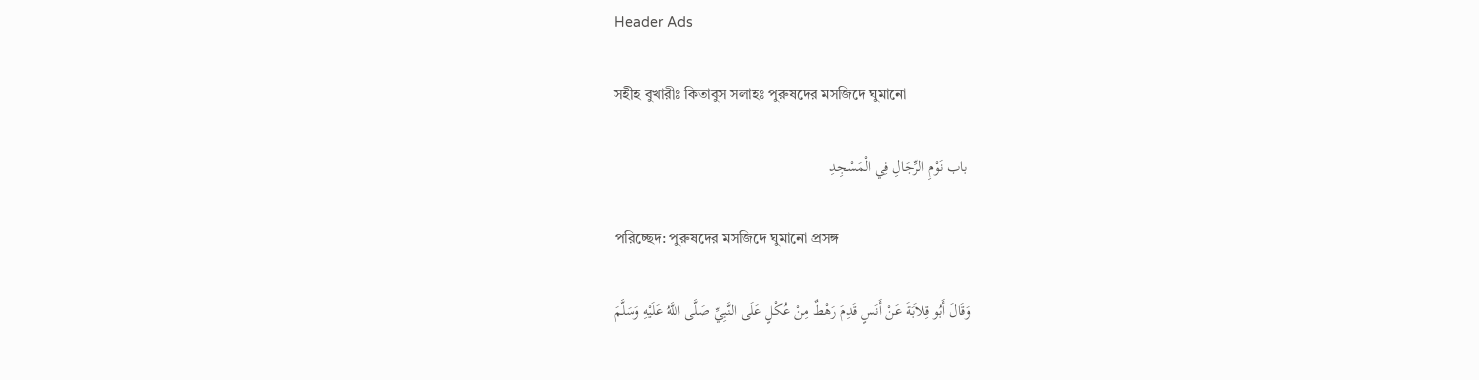Header Ads

সহীহ বুখারীঃ কিতাবুস সলাহঃ পুরুষদের মসজিদে ঘুমানো

 باب نَوْمِ الرِّجَالِ فِي الْمَسْجِدِ

পরিচ্ছেদ: পুরুষদের মসজিদে ঘুমানো প্রসঙ্গ

وَقَالَ أَبُو قِلاَبَةَ عَنْ أَنَسٍ قَدِمَ رَهْطٌ مِنْ عُكْلٍ عَلَى النَّبِيِّ صَلَّى اللَّهُ عَلَيْهِ وَسَلَّمَ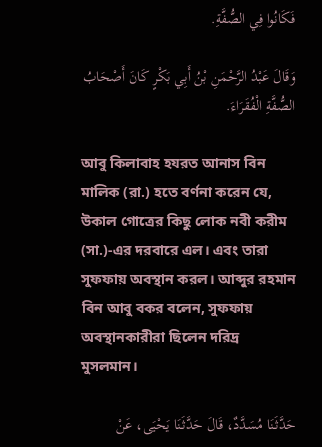فَكَانُوا فِي الصُّفَّةِ.

وَقَالَ عَبْدُ الرَّحْمَنِ بْنُ أَبِي بَكْرٍ كَانَ أَصْحَابُ الصُّفَّةِ الْفُقَرَاءَ.

আবু কিলাবাহ হযরত আনাস বিন মালিক (রা.) হতে বর্ণনা করেন যে, উকাল গোত্রের কিছু লোক নবী করীম (সা.)-এর দরবারে এল। এবং তারা সুফফায় অবস্থান করল। আব্দুর রহমান বিন আবু বকর বলেন, সুফফায় অবস্থানকারীরা ছিলেন দরিদ্র মুসলমান।

حَدَّثَنَا مُسَدَّدٌ، قَالَ حَدَّثَنَا يَحْيَى، عَنْ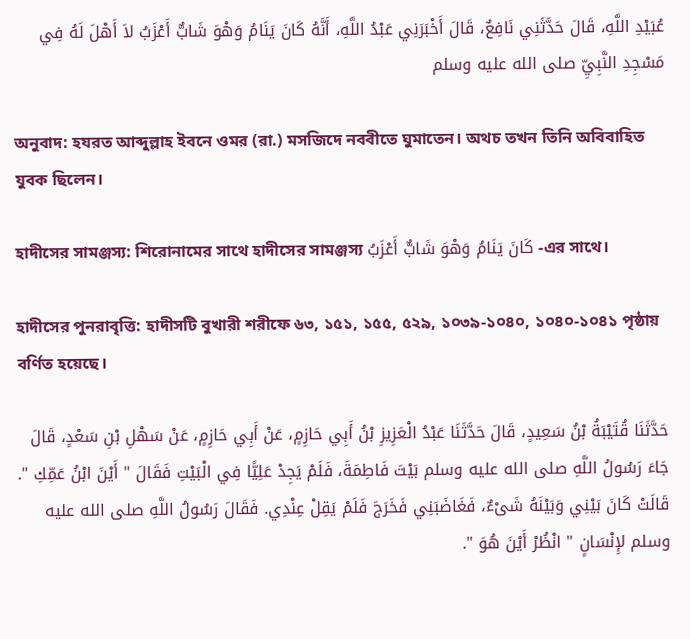عُبَيْدِ اللَّهِ، قَالَ حَدَّثَنِي نَافِعٌ، قَالَ أَخْبَرَنِي عَبْدُ اللَّهِ، أَنَّهُ كَانَ يَنَامُ وَهْوَ شَابٌّ أَعْزَبُ لاَ أَهْلَ لَهُ فِي مَسْجِدِ النَّبِيِّ صلى الله عليه وسلم

অনুবাদ: হযরত আব্দুল্লাহ ইবনে ওমর (রা.) মসজিদে নববীতে ঘুমাতেন। অথচ তখন তিনি অবিবাহিত যুবক ছিলেন।

হাদীসের সামঞ্জস্য: শিরোনামের সাথে হাদীসের সামঞ্জস্য كَانَ يَنَامُ وَهْوَ شَابٌّ أَعْزَبُ -এর সাথে।

হাদীসের পুনরাবৃত্তি: হাদীসটি বুখারী শরীফে ৬৩, ১৫১, ১৫৫, ৫২৯, ১০৩৯-১০৪০, ১০৪০-১০৪১ পৃষ্ঠায় বর্ণিত হয়েছে।

حَدَّثَنَا قُتَيْبَةُ بْنُ سَعِيدٍ، قَالَ حَدَّثَنَا عَبْدُ الْعَزِيزِ بْنُ أَبِي حَازِمٍ، عَنْ أَبِي حَازِمٍ، عَنْ سَهْلِ بْنِ سَعْدٍ، قَالَ جَاءَ رَسُولُ اللَّهِ صلى الله عليه وسلم بَيْتَ فَاطِمَةَ، فَلَمْ يَجِدْ عَلِيًّا فِي الْبَيْتِ فَقَالَ " أَيْنَ ابْنُ عَمِّكِ ". قَالَتْ كَانَ بَيْنِي وَبَيْنَهُ شَىْءٌ، فَغَاضَبَنِي فَخَرَجَ فَلَمْ يَقِلْ عِنْدِي. فَقَالَ رَسُولُ اللَّهِ صلى الله عليه وسلم لإِنْسَانٍ " انْظُرْ أَيْنَ هُوَ ".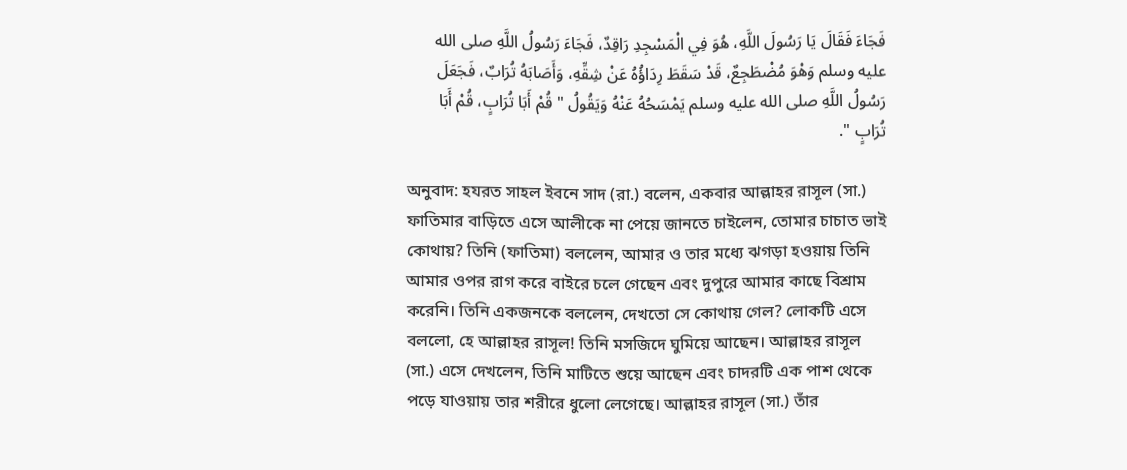فَجَاءَ فَقَالَ يَا رَسُولَ اللَّهِ، هُوَ فِي الْمَسْجِدِ رَاقِدٌ، فَجَاءَ رَسُولُ اللَّهِ صلى الله عليه وسلم وَهْوَ مُضْطَجِعٌ، قَدْ سَقَطَ رِدَاؤُهُ عَنْ شِقِّهِ، وَأَصَابَهُ تُرَابٌ، فَجَعَلَ رَسُولُ اللَّهِ صلى الله عليه وسلم يَمْسَحُهُ عَنْهُ وَيَقُولُ " قُمْ أَبَا تُرَابٍ، قُمْ أَبَا تُرَابٍ ".

অনুবাদ: হযরত সাহল ইবনে সাদ (রা.) বলেন, একবার আল্লাহর রাসূল (সা.) ফাতিমার বাড়িতে এসে আলীকে না পেয়ে জানতে চাইলেন, তোমার চাচাত ভাই কোথায়? তিনি (ফাতিমা) বললেন, আমার ও তার মধ্যে ঝগড়া হওয়ায় তিনি আমার ওপর রাগ করে বাইরে চলে গেছেন এবং দুপুরে আমার কাছে বিশ্রাম করেনি। তিনি একজনকে বললেন, দেখতো সে কোথায় গেল? লোকটি এসে বললো, হে আল্লাহর রাসূল! তিনি মসজিদে ঘুমিয়ে আছেন। আল্লাহর রাসূল (সা.) এসে দেখলেন, তিনি মাটিতে শুয়ে আছেন এবং চাদরটি এক পাশ থেকে পড়ে যাওয়ায় তার শরীরে ধুলো লেগেছে। আল্লাহর রাসূল (সা.) তাঁর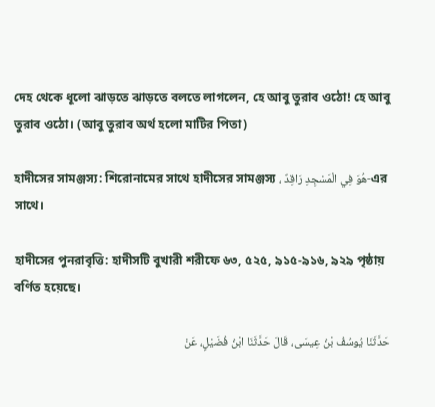দেহ থেকে ধূলো ঝাড়তে ঝাড়তে বলতে লাগলেন, হে আবু তুরাব ওঠো! হে আবু তুরাব ওঠো। (আবু তুরাব অর্থ হলো মাটির পিতা)

হাদীসের সামঞ্জস্য: শিরোনামের সাথে হাদীসের সামঞ্জস্য ، هُوَ فِي الْمَسْجِدِ رَاقِدٌ-এর সাথে।

হাদীসের পুনরাবৃত্তি: হাদীসটি বুখারী শরীফে ৬৩, ৫২৫, ৯১৫-৯১৬, ৯২৯ পৃষ্ঠায় বর্ণিত হয়েছে।

حَدَّثَنَا يُوسُفُ بْنُ عِيسَى، قَالَ حَدَّثَنَا ابْنُ فُضَيْلٍ، عَنْ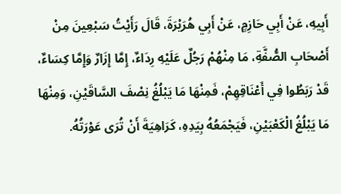أَبِيهِ، عَنْ أَبِي حَازِمٍ، عَنْ أَبِي هُرَيْرَةَ، قَالَ رَأَيْتُ سَبْعِينَ مِنْ أَصْحَابِ الصُّفَّةِ، مَا مِنْهُمْ رَجُلٌ عَلَيْهِ رِدَاءٌ، إِمَّا إِزَارٌ وَإِمَّا كِسَاءٌ، قَدْ رَبَطُوا فِي أَعْنَاقِهِمْ، فَمِنْهَا مَا يَبْلُغُ نِصْفَ السَّاقَيْنِ، وَمِنْهَا مَا يَبْلُغُ الْكَعْبَيْنِ، فَيَجْمَعُهُ بِيَدِهِ، كَرَاهِيَةَ أَنْ تُرَى عَوْرَتُهُ.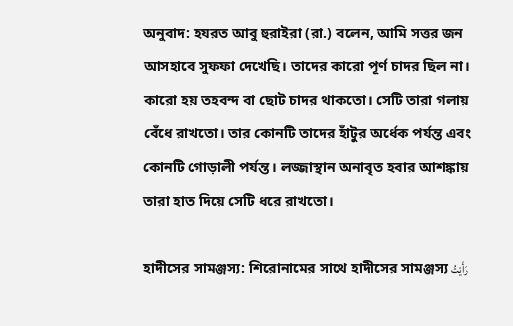অনুবাদ: হযরত আবু হুরাইরা (রা.) বলেন, আমি সত্তর জন আসহাবে সুফফা দেখেছি। তাদের কারো পূর্ণ চাদর ছিল না। কারো হয় তহবন্দ বা ছোট চাদর থাকতো। সেটি তারা গলায় বেঁধে রাখতো। তার কোনটি তাদের হাঁটুর অর্ধেক পর্যন্ত এবং কোনটি গোড়ালী পর্যন্ত। লজ্জাস্থান অনাবৃত হবার আশঙ্কায় তারা হাত দিয়ে সেটি ধরে রাখতো।

হাদীসের সামঞ্জস্য: শিরোনামের সাথে হাদীসের সামঞ্জস্য رَأَيْتُ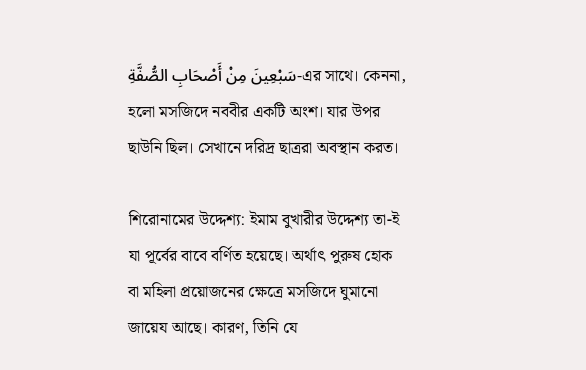سَبْعِينَ مِنْ أَصْحَابِ الصُّفَّةِ-এর সাথে। কেননা, হলো মসজিদে নববীর একটি অংশ। যার উপর ছাউনি ছিল। সেখানে দরিদ্র ছাত্ররা অবস্থান করত।

শিরোনামের উদ্দেশ্য: ইমাম বুখারীর উদ্দেশ্য তা-ই যা পূর্বের বাবে বর্ণিত হয়েছে। অর্থাৎ পুরুষ হোক বা মহিলা প্রয়োজনের ক্ষেত্রে মসজিদে ঘুমানো জায়েয আছে। কারণ, তিনি যে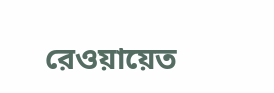রেওয়ায়েত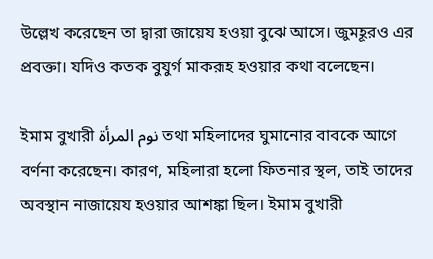উল্লেখ করেছেন তা দ্বারা জায়েয হওয়া বুঝে আসে। জুমহূরও এর প্রবক্তা। যদিও কতক বুযুর্গ মাকরূহ হওয়ার কথা বলেছেন।

ইমাম বুখারী نوم المرأة তথা মহিলাদের ঘুমানোর বাবকে আগে বর্ণনা করেছেন। কারণ, মহিলারা হলো ফিতনার স্থল, তাই তাদের অবস্থান নাজায়েয হওয়ার আশঙ্কা ছিল। ইমাম বুখারী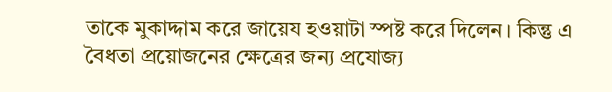তাকে মুকাদ্দাম করে জায়েয হওয়াটা স্পষ্ট করে দিলেন। কিন্তু এ বৈধতা প্রয়োজনের ক্ষেত্রের জন্য প্রযোজ্য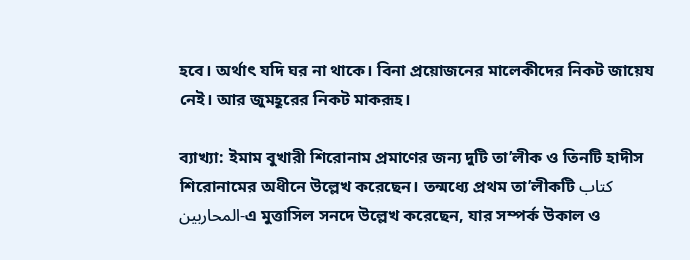হবে। অর্থাৎ যদি ঘর না থাকে। বিনা প্রয়োজনের মালেকীদের নিকট জায়েয নেই। আর জুমহূরের নিকট মাকরূহ।

ব্যাখ্যা: ইমাম বুখারী শিরোনাম প্রমাণের জন্য দুটি তা’লীক ও তিনটি হাদীস শিরোনামের অধীনে উল্লেখ করেছেন। তন্মধ্যে প্রথম তা’লীকটি كتاب المحاربين-এ মুত্তাসিল সনদে উল্লেখ করেছেন, যার সম্পর্ক উকাল ও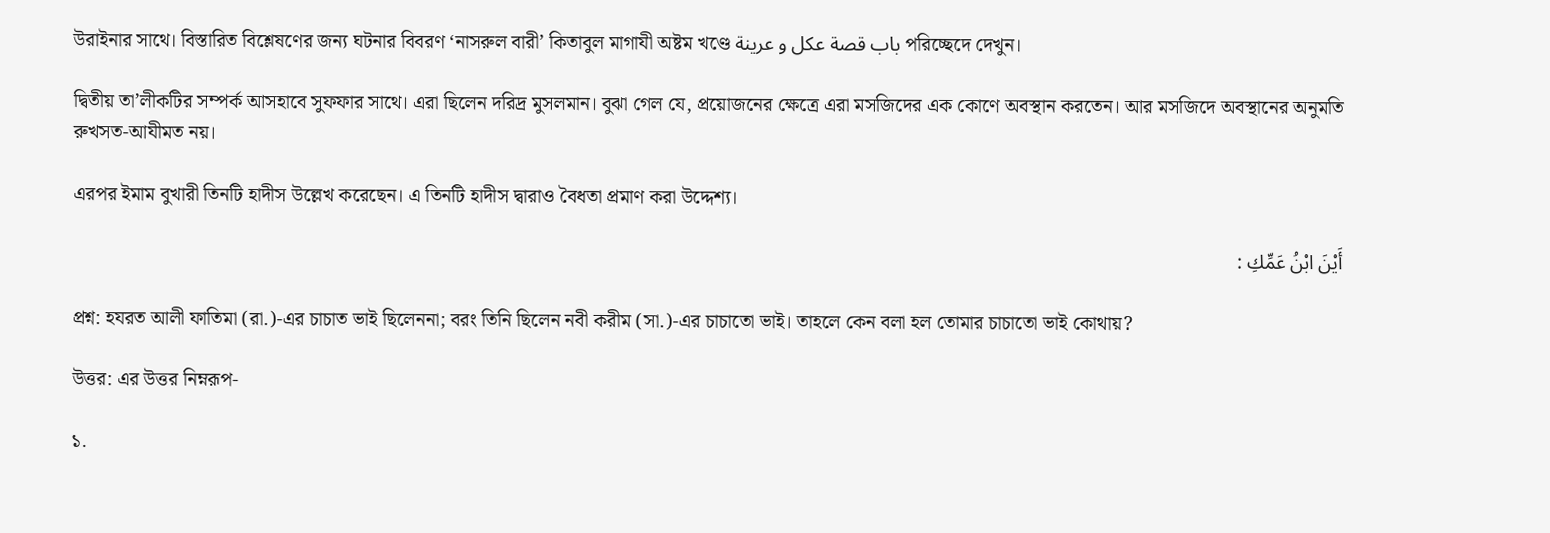উরাইনার সাথে। বিস্তারিত বিশ্লেষণের জন্য ঘটনার বিবরণ ‘নাসরুল বারী’ কিতাবুল মাগাযী অষ্টম খণ্ডে باب قصة عكل و عرينة পরিচ্ছেদে দেখুন।

দ্বিতীয় তা’লীকটির সম্পর্ক আসহাবে সুফফার সাথে। এরা ছিলেন দরিদ্র মুসলমান। বুঝা গেল যে, প্রয়োজনের ক্ষেত্রে এরা মসজিদের এক কোণে অবস্থান করতেন। আর মসজিদে অবস্থানের অনুমতি রুখসত-আযীমত নয়।

এরপর ইমাম বুখারী তিনটি হাদীস উল্লেখ করেছেন। এ তিনটি হাদীস দ্বারাও বৈধতা প্রমাণ করা উদ্দেশ্য।

أَيْنَ ابْنُ عَمِّكِ :

প্রশ্ন: হযরত আলী ফাতিমা (রা.)-এর চাচাত ভাই ছিলেননা; বরং তিনি ছিলেন নবী করীম (সা.)-এর চাচাতো ভাই। তাহলে কেন বলা হল তোমার চাচাতো ভাই কোথায়?

উত্তর: এর উত্তর নিম্নরূপ-

১.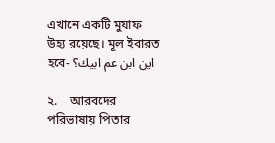এখানে একটি মুযাফ উহ্য রয়েছে। মূল ইবারত হবে- اين ابن عم ابيك؟

২.    আরবদের পরিভাষায় পিতার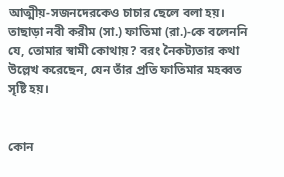আত্মীয়-সজনদেরকেও চাচার ছেলে বলা হয়। তাছাড়া নবী করীম (সা.) ফাতিমা (রা.)-কে বলেননি যে, তোমার স্বামী কোথায়? বরং নৈকট্যতার কথা উল্লেখ করেছেন, যেন তাঁর প্রতি ফাতিমার মহব্বত সৃষ্টি হয়।


কোন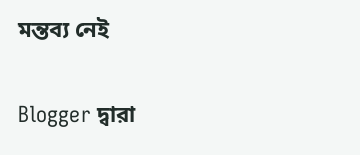মন্তব্য নেই

Blogger দ্বারা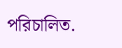পরিচালিত.